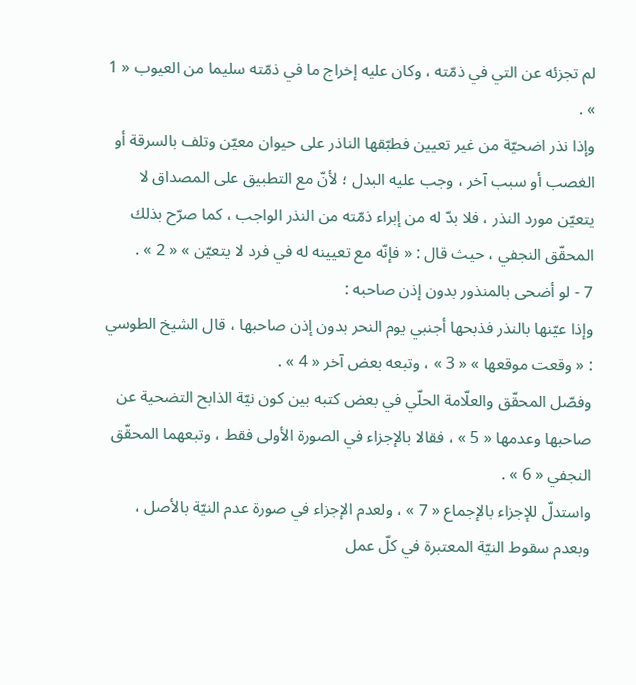لم تجزئه عن التي في ذمّته ، وكان عليه إخراج ما في ذمّته سليما من العيوب « 1 » .
وإذا نذر اضحيّة من غير تعيين فطبّقها الناذر على حيوان معيّن وتلف بالسرقة أو الغصب أو سبب آخر ، وجب عليه البدل ؛ لأنّ مع التطبيق على المصداق لا يتعيّن مورد النذر ، فلا بدّ له من إبراء ذمّته من النذر الواجب ، كما صرّح بذلك المحقّق النجفي ، حيث قال : « فإنّه مع تعيينه له في فرد لا يتعيّن » « 2 » .
7 - لو أضحى بالمنذور بدون إذن صاحبه :
وإذا عيّنها بالنذر فذبحها أجنبي يوم النحر بدون إذن صاحبها ، قال الشيخ الطوسي : « وقعت موقعها » « 3 » ، وتبعه بعض آخر « 4 » .
وفصّل المحقّق والعلّامة الحلّي في بعض كتبه بين كون نيّة الذابح التضحية عن صاحبها وعدمها « 5 » ، فقالا بالإجزاء في الصورة الأولى فقط ، وتبعهما المحقّق النجفي « 6 » .
واستدلّ للإجزاء بالإجماع « 7 » ، ولعدم الإجزاء في صورة عدم النيّة بالأصل ، وبعدم سقوط النيّة المعتبرة في كلّ عمل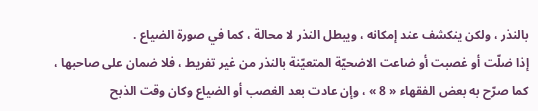بالنذر ، ولكن ينكشف عند إمكانه ، ويبطل النذر لا محالة ، كما في صورة الضياع .
إذا ضلّت أو غصبت أو ضاعت الاضحيّة المتعيّنة بالنذر من غير تفريط ، فلا ضمان على صاحبها ، كما صرّح به بعض الفقهاء « 8 » ، وإن عادت بعد الغصب أو الضياع وكان وقت الذبح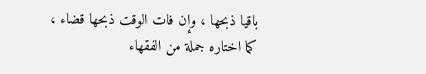باقيا ذبحها ، وإن فات الوقت ذبحها قضاء ، كما اختاره جملة من الفقهاء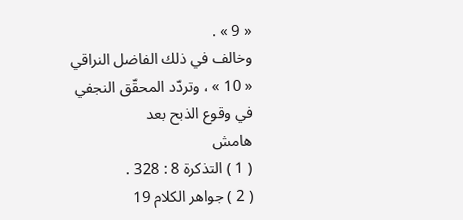« 9 » .
وخالف في ذلك الفاضل النراقي « 10 » ، وتردّد المحقّق النجفي في وقوع الذبح بعد
هامش
( 1 ) التذكرة 8 : 328 .
( 2 ) جواهر الكلام 19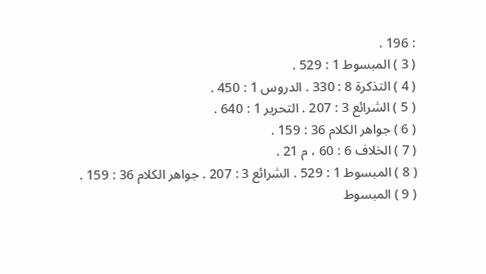: 196 .
( 3 ) المبسوط 1 : 529 .
( 4 ) التذكرة 8 : 330 . الدروس 1 : 450 .
( 5 ) الشرائع 3 : 207 . التحرير 1 : 640 .
( 6 ) جواهر الكلام 36 : 159 .
( 7 ) الخلاف 6 : 60 ، م 21 .
( 8 ) المبسوط 1 : 529 . الشرائع 3 : 207 . جواهر الكلام 36 : 159 .
( 9 ) المبسوط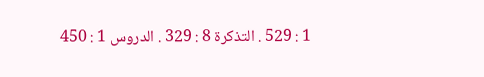1 : 529 . التذكرة 8 : 329 . الدروس 1 : 450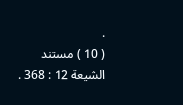.
( 10 ) مستند الشيعة 12 : 368 .